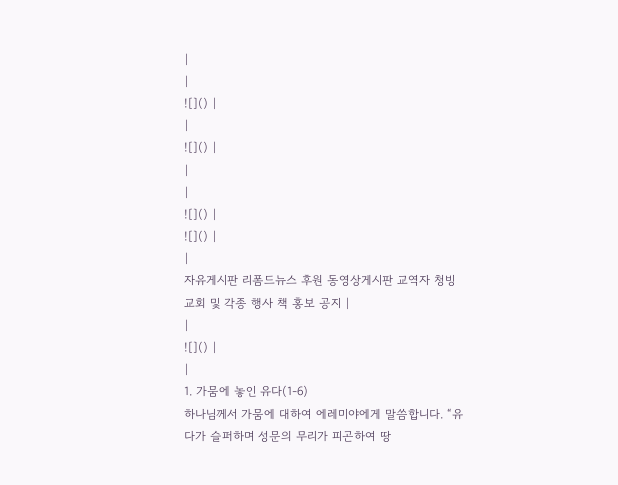|
|
![]() |
|
![]() |
|
|
![]() |
![]() |
|
자유게시판 리폼드뉴스 후원 동영상게시판 교역자 청빙 교회 및 각종 행사 책 홍보 공지 |
|
![]() |
|
1. 가뭄에 놓인 유다(1-6)
하나님께서 가뭄에 대하여 에레미야에게 말씀합니다. “유다가 슬퍼하며 성문의 무리가 피곤하여 땅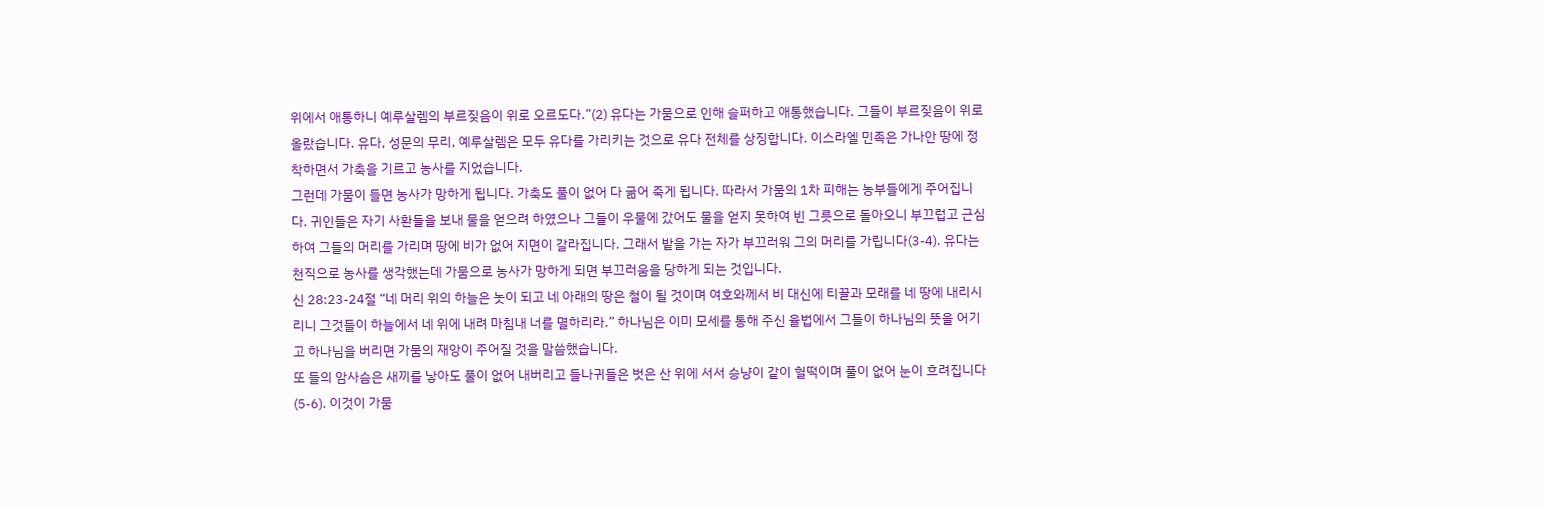위에서 애통하니 예루살렘의 부르짖음이 위로 오르도다.”(2) 유다는 가뭄으로 인해 슬퍼하고 애통했습니다. 그들이 부르짖음이 위로 올랐습니다. 유다, 성문의 무리, 예루살렘은 모두 유다를 가리키는 것으로 유다 전체를 상징합니다. 이스라엘 민족은 가나안 땅에 정착하면서 가축을 기르고 농사를 지었습니다.
그런데 가뭄이 들면 농사가 망하게 됩니다. 가축도 풀이 없어 다 굶어 죽게 됩니다. 따라서 가뭄의 1차 피해는 농부들에게 주어집니다. 귀인들은 자기 사환들을 보내 물을 얻으려 하였으나 그들이 우물에 갔어도 물을 얻지 못하여 빈 그릇으로 돌아오니 부끄럽고 근심하여 그들의 머리를 가리며 땅에 비가 없어 지면이 갈라집니다. 그래서 밭을 가는 자가 부끄러워 그의 머리를 가립니다(3-4). 유다는 천직으로 농사를 생각했는데 가뭄으로 농사가 망하게 되면 부끄러움을 당하게 되는 것입니다.
신 28:23-24절 “네 머리 위의 하늘은 놋이 되고 네 아래의 땅은 철이 될 것이며 여호와께서 비 대신에 티끌과 모래를 네 땅에 내리시리니 그것들이 하늘에서 네 위에 내려 마침내 너를 멸하리라.” 하나님은 이미 모세를 통해 주신 율법에서 그들이 하나님의 뜻을 어기고 하나님을 버리면 가뭄의 재앙이 주어질 것을 말씀했습니다.
또 들의 암사슴은 새끼를 낳아도 풀이 없어 내버리고 들나귀들은 벗은 산 위에 서서 승냥이 같이 헐떡이며 풀이 없어 눈이 흐려집니다(5-6). 이것이 가뭄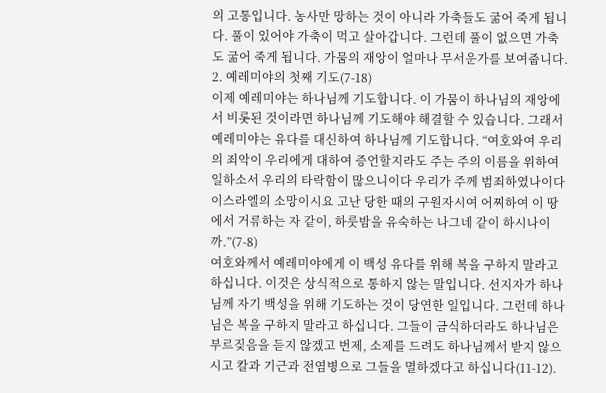의 고통입니다. 농사만 망하는 것이 아니라 가축들도 굶어 죽게 됩니다. 풀이 있어야 가축이 먹고 살아갑니다. 그런데 풀이 없으면 가축도 굶어 죽게 됩니다. 가뭄의 재앙이 얼마나 무서운가를 보여줍니다.
2. 예레미야의 첫째 기도(7-18)
이제 예레미야는 하나님께 기도합니다. 이 가뭄이 하나님의 재앙에서 비롯된 것이라면 하나님께 기도해야 해결할 수 있습니다. 그래서 예레미야는 유다를 대신하여 하나님께 기도합니다. “여호와여 우리의 죄악이 우리에게 대하여 증언할지라도 주는 주의 이름을 위하여 일하소서 우리의 타락함이 많으니이다 우리가 주께 범죄하였나이다 이스라엘의 소망이시요 고난 당한 때의 구원자시여 어찌하여 이 땅에서 거류하는 자 같이, 하룻밤을 유숙하는 나그네 같이 하시나이까.”(7-8)
여호와께서 예레미야에게 이 백성 유다를 위해 복을 구하지 말라고 하십니다. 이것은 상식적으로 통하지 않는 말입니다. 선지자가 하나님께 자기 백성을 위해 기도하는 것이 당연한 일입니다. 그런데 하나님은 복을 구하지 말라고 하십니다. 그들이 금식하더라도 하나님은 부르짖음을 듣지 않겠고 번제, 소제를 드려도 하나님께서 받지 않으시고 칼과 기근과 전염병으로 그들을 멸하겠다고 하십니다(11-12).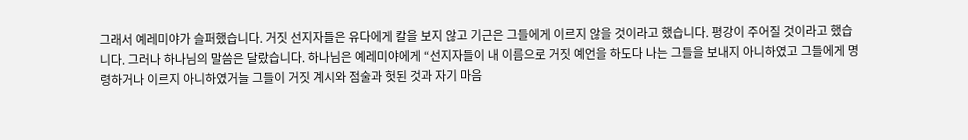그래서 예레미야가 슬퍼했습니다. 거짓 선지자들은 유다에게 칼을 보지 않고 기근은 그들에게 이르지 않을 것이라고 했습니다. 평강이 주어질 것이라고 했습니다. 그러나 하나님의 말씀은 달랐습니다. 하나님은 예레미야에게 “선지자들이 내 이름으로 거짓 예언을 하도다 나는 그들을 보내지 아니하였고 그들에게 명령하거나 이르지 아니하였거늘 그들이 거짓 계시와 점술과 헛된 것과 자기 마음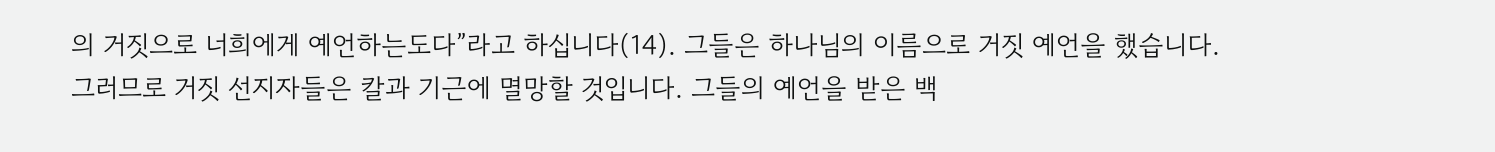의 거짓으로 너희에게 예언하는도다”라고 하십니다(14). 그들은 하나님의 이름으로 거짓 예언을 했습니다.
그러므로 거짓 선지자들은 칼과 기근에 멸망할 것입니다. 그들의 예언을 받은 백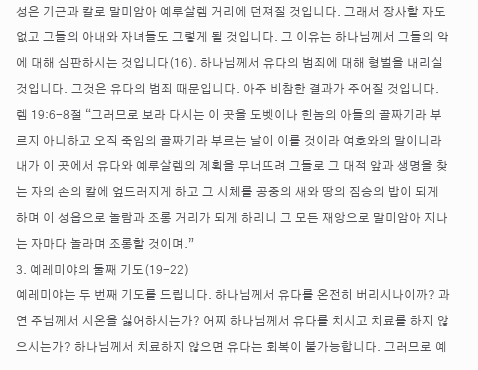성은 기근과 칼로 말미암아 예루살렘 거리에 던져질 것입니다. 그래서 장사할 자도 없고 그들의 아내와 자녀들도 그렇게 될 것입니다. 그 이유는 하나님께서 그들의 악에 대해 심판하시는 것입니다(16). 하나님께서 유다의 범죄에 대해 형벌을 내리실 것입니다. 그것은 유다의 범죄 때문입니다. 아주 비참한 결과가 주어질 것입니다.
렘 19:6-8절 “그러므로 보라 다시는 이 곳을 도벳이나 힌놈의 아들의 골짜기라 부르지 아니하고 오직 죽임의 골짜기라 부르는 날이 이를 것이라 여호와의 말이니라 내가 이 곳에서 유다와 예루살렘의 계획을 무너뜨려 그들로 그 대적 앞과 생명을 찾는 자의 손의 칼에 엎드러지게 하고 그 시체를 공중의 새와 땅의 짐승의 밥이 되게 하며 이 성읍으로 놀람과 조롱 거리가 되게 하리니 그 모든 재앙으로 말미암아 지나는 자마다 놀라며 조롱할 것이며.”
3. 예레미야의 둘째 기도(19-22)
예레미야는 두 번째 기도를 드립니다. 하나님께서 유다를 온전히 버리시나이까? 과연 주님께서 시온을 싫어하시는가? 어찌 하나님께서 유다를 치시고 치료를 하지 않으시는가? 하나님께서 치료하지 않으면 유다는 회복이 불가능합니다. 그러므로 예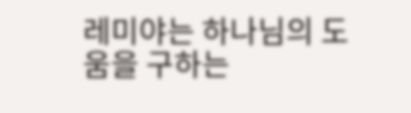레미야는 하나님의 도움을 구하는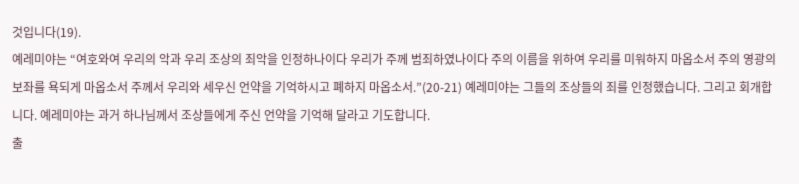것입니다(19).
예레미야는 “여호와여 우리의 악과 우리 조상의 죄악을 인정하나이다 우리가 주께 범죄하였나이다 주의 이름을 위하여 우리를 미워하지 마옵소서 주의 영광의 보좌를 욕되게 마옵소서 주께서 우리와 세우신 언약을 기억하시고 폐하지 마옵소서.”(20-21) 예레미야는 그들의 조상들의 죄를 인정했습니다. 그리고 회개합니다. 예레미야는 과거 하나님께서 조상들에게 주신 언약을 기억해 달라고 기도합니다.
출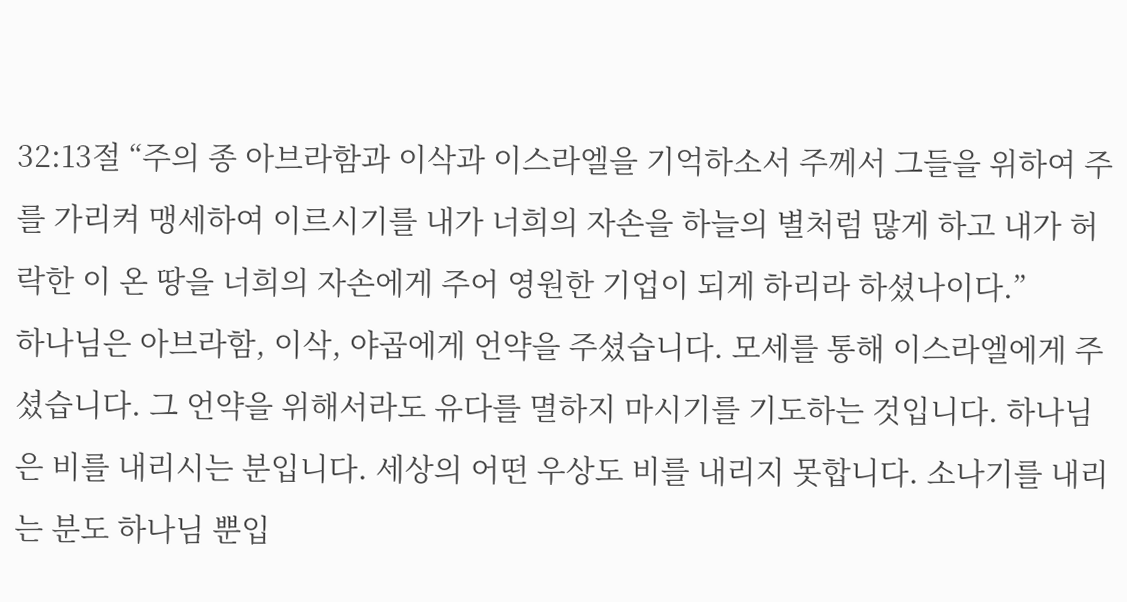32:13절 “주의 종 아브라함과 이삭과 이스라엘을 기억하소서 주께서 그들을 위하여 주를 가리켜 맹세하여 이르시기를 내가 너희의 자손을 하늘의 별처럼 많게 하고 내가 허락한 이 온 땅을 너희의 자손에게 주어 영원한 기업이 되게 하리라 하셨나이다.”
하나님은 아브라함, 이삭, 야곱에게 언약을 주셨습니다. 모세를 통해 이스라엘에게 주셨습니다. 그 언약을 위해서라도 유다를 멸하지 마시기를 기도하는 것입니다. 하나님은 비를 내리시는 분입니다. 세상의 어떤 우상도 비를 내리지 못합니다. 소나기를 내리는 분도 하나님 뿐입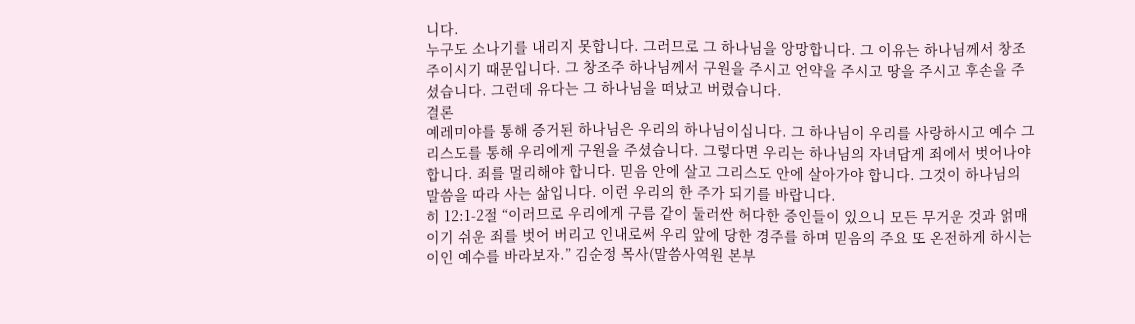니다.
누구도 소나기를 내리지 못합니다. 그러므로 그 하나님을 앙망합니다. 그 이유는 하나님께서 창조주이시기 때문입니다. 그 창조주 하나님께서 구원을 주시고 언약을 주시고 땅을 주시고 후손을 주셨습니다. 그런데 유다는 그 하나님을 떠났고 버렸습니다.
결론
예레미야를 통해 증거된 하나님은 우리의 하나님이십니다. 그 하나님이 우리를 사랑하시고 예수 그리스도를 통해 우리에게 구원을 주셨습니다. 그렇다면 우리는 하나님의 자녀답게 죄에서 벗어나야 합니다. 죄를 멀리해야 합니다. 믿음 안에 살고 그리스도 안에 살아가야 합니다. 그것이 하나님의 말씀을 따라 사는 삶입니다. 이런 우리의 한 주가 되기를 바랍니다.
히 12:1-2절 “이러므로 우리에게 구름 같이 둘러싼 허다한 증인들이 있으니 모든 무거운 것과 얽매이기 쉬운 죄를 벗어 버리고 인내로써 우리 앞에 당한 경주를 하며 믿음의 주요 또 온전하게 하시는 이인 예수를 바라보자.” 김순정 목사(말씀사역원 본부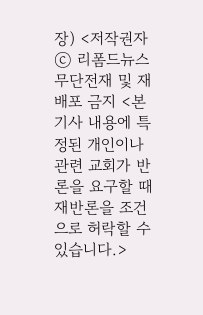장) <저작권자 ⓒ 리폼드뉴스 무단전재 및 재배포 금지 <본 기사 내용에 특정된 개인이나 관련 교회가 반론을 요구할 때 재반론을 조건으로 허락할 수 있습니다.>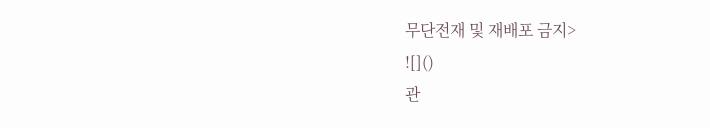무단전재 및 재배포 금지>
![]()
관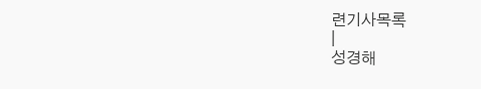련기사목록
|
성경해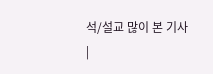석/설교 많이 본 기사
|